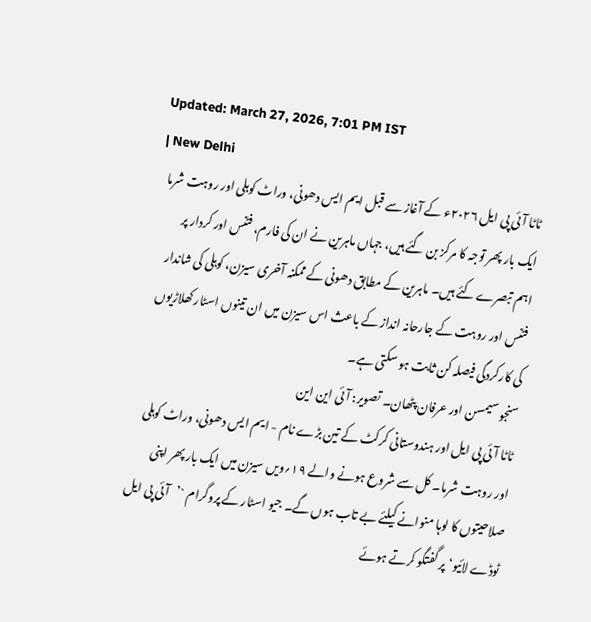Updated: March 27, 2026, 7:01 PM IST
| New Delhi
ٹاٹا آئی پی ایل ۲۰۲۶ء کے آغاز سے قبل ایم ایس دھونی، وراٹ کوہلی اور روہت شرما ایک بار پھر توجہ کا مرکز بن گئے ہیں، جہاں ماہرین نے ان کی فارم، فٹنس اور کردار پر اہم تبصرے کئے ہیں۔ ماہرین کے مطابق دھونی کے ممکنہ آخری سیزن، کوہلی کی شاندار فٹنس اور روہت کے جارحانہ انداز کے باعث اس سیزن میں ان تینوں اسٹار کھلاڑیوں کی کارکردگی فیصلہ کن ثابت ہو سکتی ہے۔
سنجو سیمسن اور عرفان پٹھان۔ تصویر: آئی این این
ٹاٹا آئی پی ایل اور ہندوستانی کرکٹ کے تین بڑے نام - ایم ایس دھونی، وراٹ کوہلی اور روہت شرما۔ کل سے شروع ہونے والے ۱۹؍ویں سیزن میں ایک بار پھر اپنی صلاحیتوں کا لوہا منوانے کیلئے بے تاب ہوں گے۔ جیو اسٹار کے پروگرام `’آئی پی ایل ٹوڈے لائیو‘ پر گفتگو کرتے ہوئے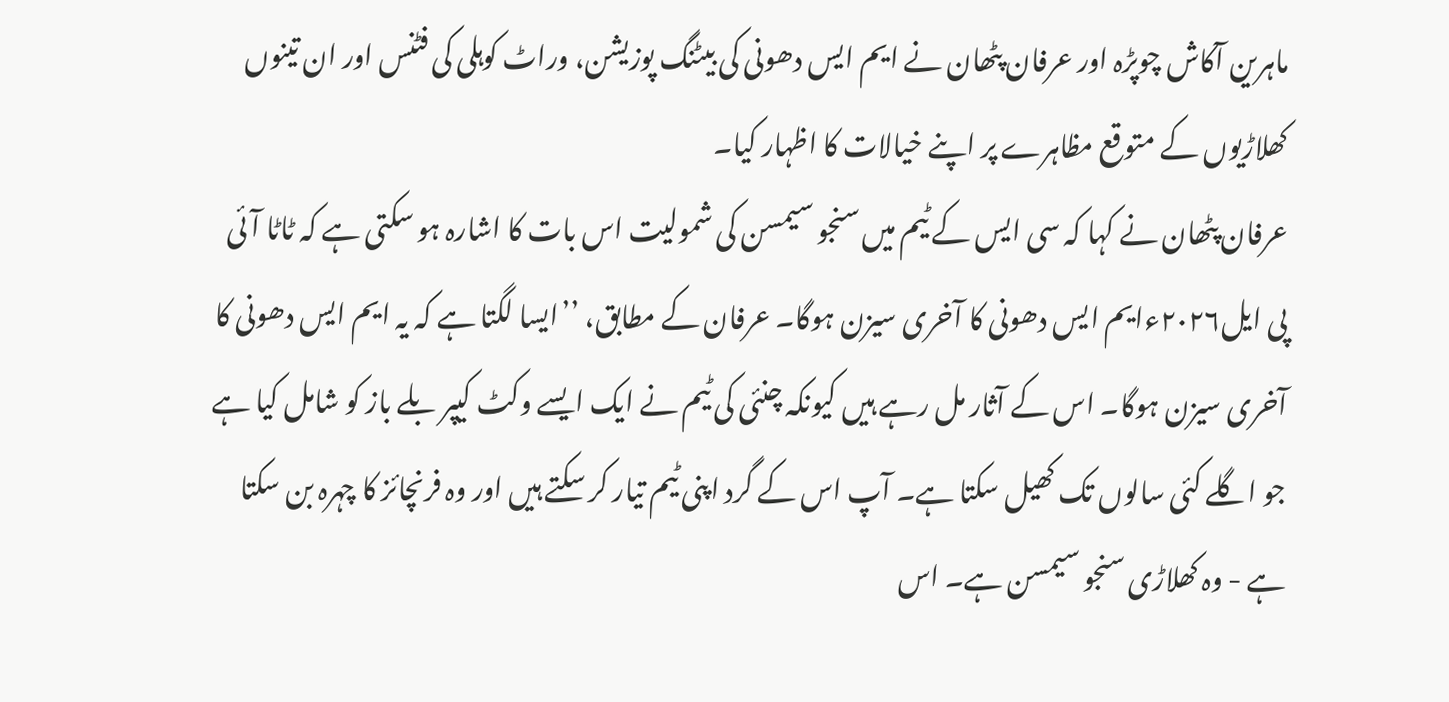ماہرین آکاش چوپڑہ اور عرفان پٹھان نے ایم ایس دھونی کی بیٹنگ پوزیشن، وراٹ کوہلی کی فٹنس اور ان تینوں کھلاڑیوں کے متوقع مظاہرے پر اپنے خیالات کا اظہار کیا۔
عرفان پٹھان نے کہا کہ سی ایس کے ٹیم میں سنجو سیمسن کی شمولیت اس بات کا اشارہ ہو سکتی ہے کہ ٹاٹا آئی پی ایل۲۰۲۶ءایم ایس دھونی کا آخری سیزن ہوگا۔ عرفان کے مطابق، ’’ایسا لگتا ہے کہ یہ ایم ایس دھونی کا آخری سیزن ہوگا۔ اس کے آثار مل رہے ہیں کیونکہ چنئی کی ٹیم نے ایک ایسے وکٹ کیپر بلے باز کو شامل کیا ہے جو اگلے کئی سالوں تک کھیل سکتا ہے۔ آپ اس کے گرد اپنی ٹیم تیار کر سکتے ہیں اور وہ فرنچائز کا چہرہ بن سکتا ہے - وہ کھلاڑی سنجو سیمسن ہے۔ اس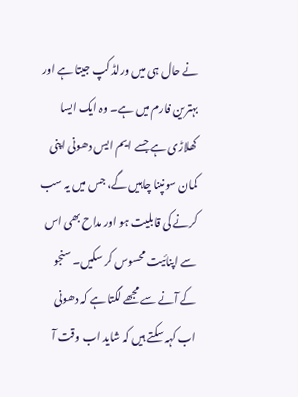نے حال ہی میں ورلڈ کپ جیتا ہے اور بہترین فارم میں ہے۔ وہ ایک ایسا کھلاڑی ہے جسے ایم ایس دھونی اپنی کمان سونپنا چاہیں گے، جس میں یہ سب کرنے کی قابلیت ہو اور مداح بھی اس سے اپنائیت محسوس کر سکیں۔ سنجو کے آنے سے مجھے لگتا ہے کہ دھونی اب کہہ سکتے ہیں کہ شاید اب وقت آ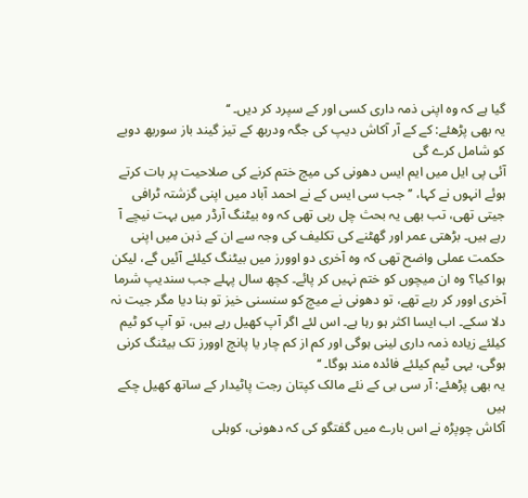گیا ہے کہ وہ اپنی ذمہ داری کسی اور کے سپرد کر دیں۔ ‘‘
یہ بھی پڑھئے: کے کے آر آکاش دیپ کی جگہ ودربھ کے تیز گیند باز سوربھ دوبے کو شامل کرے گی
آئی پی ایل میں ایم ایس دھونی کی میچ ختم کرنے کی صلاحیت پر بات کرتے ہوئے انہوں نے کہا، ’’جب سی ایس کے نے احمد آباد میں اپنی گزشتہ ٹرافی جیتی تھی، تب بھی یہ بحث چل رہی تھی کہ وہ بیٹنگ آرڈر میں بہت نیچے آ رہے ہیں۔ بڑھتی عمر اور گھٹنے کی تکلیف کی وجہ سے ان کے ذہن میں اپنی حکمت عملی واضح تھی کہ وہ آخری دو اوورز میں بیٹنگ کیلئے آئیں گے، لیکن ہوا کیا؟ وہ ان میچوں کو ختم نہیں کر پائے۔ کچھ سال پہلے جب سندیپ شرما آخری اوور کر رہے تھے، تو دھونی نے میچ کو سنسنی خیز تو بنا دیا مگر جیت نہ دلا سکے۔ اب ایسا اکثر ہو رہا ہے۔ اس لئے اگر آپ کھیل رہے ہیں، تو آپ کو ٹیم کیلئے زیادہ ذمہ داری لینی ہوگی اور کم از کم چار یا پانچ اوورز تک بیٹنگ کرنی ہوگی، یہی ٹیم کیلئے فائدہ مند ہوگا۔ ‘‘
یہ بھی پڑھئے: آر سی بی کے نئے مالک کپتان رجت پاٹیدار کے ساتھ کھیل چکے ہیں
آکاش چوپڑہ نے اس بارے میں گفتگو کی کہ دھونی، کوہلی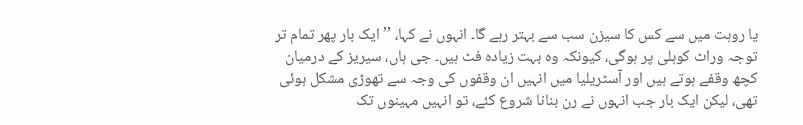یا روہت میں سے کس کا سیزن سب سے بہتر رہے گا۔ انہوں نے کہا، ’’ایک بار پھر تمام تر توجہ وراٹ کوہلی پر ہوگی، کیونکہ وہ بہت زیادہ فٹ ہیں۔ جی ہاں، سیریز کے درمیان کچھ وقفے ہوتے ہیں اور آسٹریلیا میں انہیں ان وقفوں کی وجہ سے تھوڑی مشکل ہوئی تھی، لیکن ایک بار جب انہوں نے رن بنانا شروع کئے، تو انہیں مہینوں تک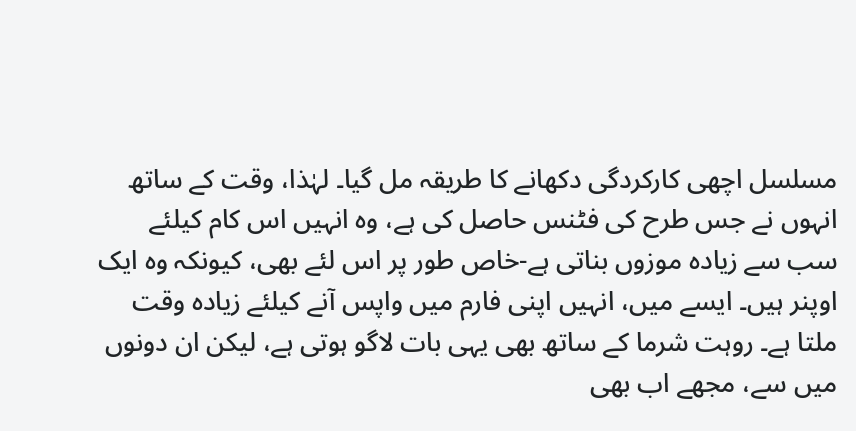مسلسل اچھی کارکردگی دکھانے کا طریقہ مل گیا۔ لہٰذا، وقت کے ساتھ انہوں نے جس طرح کی فٹنس حاصل کی ہے، وہ انہیں اس کام کیلئے سب سے زیادہ موزوں بناتی ہے-خاص طور پر اس لئے بھی، کیونکہ وہ ایک اوپنر ہیں۔ ایسے میں، انہیں اپنی فارم میں واپس آنے کیلئے زیادہ وقت ملتا ہے۔ روہت شرما کے ساتھ بھی یہی بات لاگو ہوتی ہے، لیکن ان دونوں میں سے، مجھے اب بھی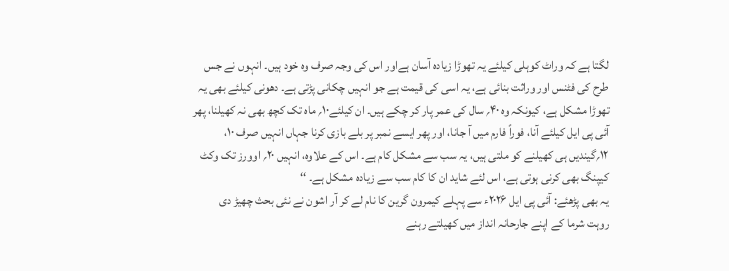لگتا ہے کہ وراٹ کوہلی کیلئے یہ تھوڑا زیادہ آسان ہےاور اس کی وجہ صرف وہ خود ہیں۔ انہوں نے جس طرح کی فٹنس اور وراثت بنائی ہے، یہ اسی کی قیمت ہے جو انہیں چکانی پڑتی ہے۔ دھونی کیلئے بھی یہ تھوڑا مشکل ہے، کیونکہ وہ ۴۰؍ سال کی عمر پار کر چکے ہیں۔ ان کیلئے۱۰؍ ماہ تک کچھ بھی نہ کھیلنا، پھر آئی پی ایل کیلئے آنا، فوراً فارم میں آ جانا، اور پھر ایسے نمبر پر بلے بازی کرنا جہاں انہیں صرف ۱۰، ۱۲؍گیندیں ہی کھیلنے کو ملتی ہیں، یہ سب سے مشکل کام ہے۔ اس کے علاوہ، انہیں ۲۰؍ اوورز تک وکٹ کیپنگ بھی کرنی ہوتی ہے، اس لئے شاید ان کا کام سب سے زیادہ مشکل ہے۔ ‘‘
یہ بھی پڑھئے: آئی پی ایل ۲۰۲۶ء سے پہلے کیمرون گرین کا نام لے کر آر اشون نے نئی بحث چھیڑ دی
روہت شرما کے اپنے جارحانہ انداز میں کھیلتے رہنے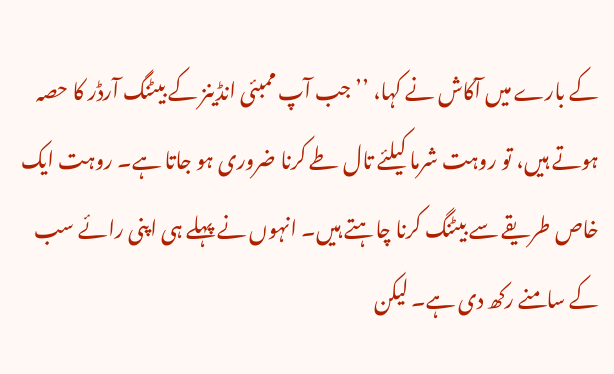کے بارے میں آکاش نے کہا، ’’جب آپ ممبئی انڈینز کے بیٹنگ آرڈر کا حصہ ہوتے ہیں، تو روہت شرما کیلئے تال طے کرنا ضروری ہو جاتا ہے۔ روہت ایک خاص طریقے سے بیٹنگ کرنا چاہتے ہیں۔ انہوں نے پہلے ہی اپنی رائے سب کے سامنے رکھ دی ہے۔ لیکن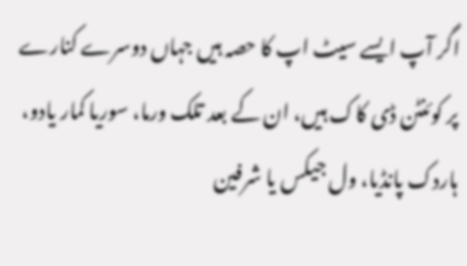اگر آپ ایسے سیٹ اپ کا حصہ ہیں جہاں دوسرے کنارے پر کوئنٹن ڈی کاک ہیں، ان کے بعد تلک ورما، سوریا کمار یادو، ہاردک پانڈیا، ول جیکس یا شرفین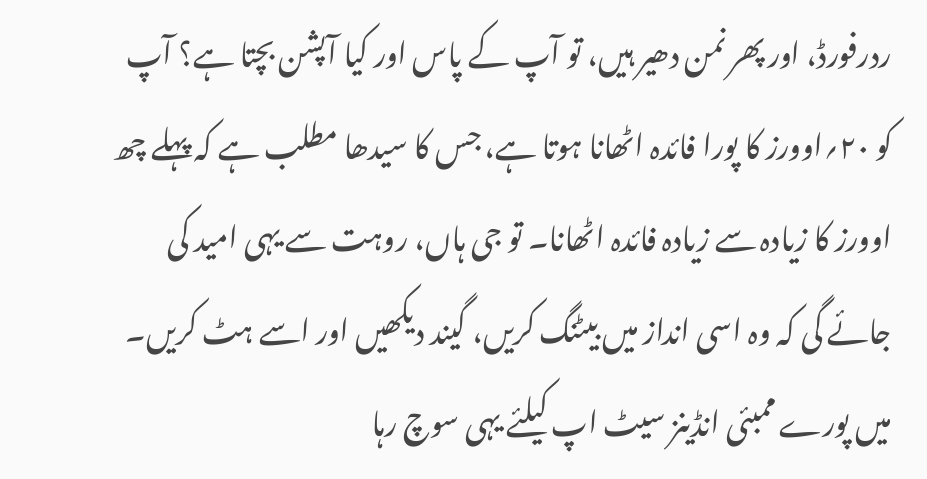ردرفورڈ، اور پھر نمن دھیر ہیں، تو آپ کے پاس اور کیا آپشن بچتا ہے؟ آپ کو ۲۰؍اوورز کا پورا فائدہ اٹھانا ہوتا ہے، جس کا سیدھا مطلب ہے کہ پہلے چھ اوورز کا زیادہ سے زیادہ فائدہ اٹھانا۔ تو جی ہاں، روہت سے یہی امید کی جائے گی کہ وہ اسی انداز میں بیٹنگ کریں، گیند دیکھیں اور اسے ہٹ کریں۔ میں پورے ممبئی انڈینز سیٹ اپ کیلئے یہی سوچ رہا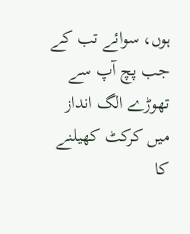ہوں، سوائے تب کے جب پچ آپ سے تھوڑے الگ انداز میں کرکٹ کھیلنے کا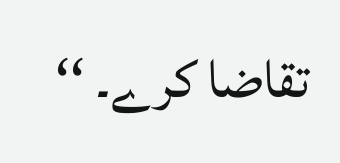تقاضا کرے۔ ‘‘